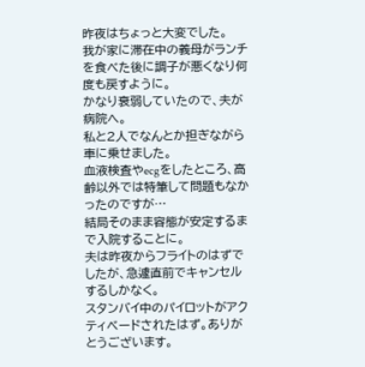昨夜はちょっと大変でした。
我が家に滞在中の義母がランチを食べた後に調子が悪くなり何度も戻すように。
かなり衰弱していたので、夫が病院へ。
私と2人でなんとか担ぎながら車に乗せました。
血液検査やecgをしたところ、高齢以外では特筆して問題もなかったのですが…
結局そのまま容態が安定するまで入院することに。
夫は昨夜からフライトのはずでしたが、急遽直前でキャンセルするしかなく。
スタンバイ中のパイロットがアクティベードされたはず。ありがとうございます。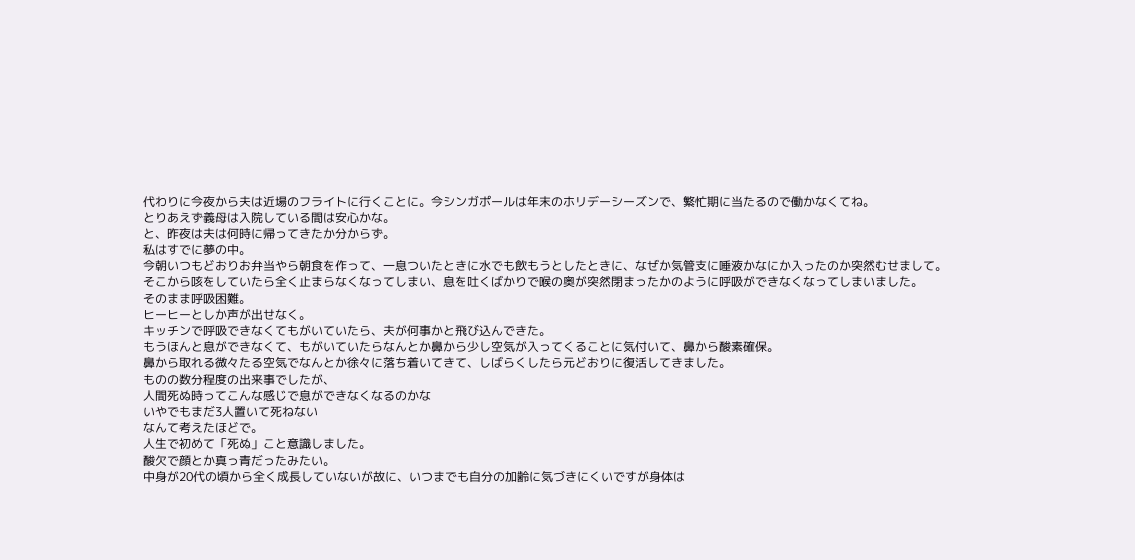代わりに今夜から夫は近場のフライトに行くことに。今シンガポールは年末のホリデーシーズンで、繁忙期に当たるので働かなくてね。
とりあえず義母は入院している間は安心かな。
と、昨夜は夫は何時に帰ってきたか分からず。
私はすでに夢の中。
今朝いつもどおりお弁当やら朝食を作って、一息ついたときに水でも飲もうとしたときに、なぜか気管支に唾液かなにか入ったのか突然むせまして。
そこから咳をしていたら全く止まらなくなってしまい、息を吐くばかりで喉の奥が突然閉まったかのように呼吸ができなくなってしまいました。
そのまま呼吸困難。
ヒーヒーとしか声が出せなく。
キッチンで呼吸できなくてもがいていたら、夫が何事かと飛び込んできた。
もうほんと息ができなくて、もがいていたらなんとか鼻から少し空気が入ってくることに気付いて、鼻から酸素確保。
鼻から取れる微々たる空気でなんとか徐々に落ち着いてきて、しばらくしたら元どおりに復活してきました。
ものの数分程度の出来事でしたが、
人間死ぬ時ってこんな感じで息ができなくなるのかな
いやでもまだ3人置いて死ねない
なんて考えたほどで。
人生で初めて「死ぬ」こと意識しました。
酸欠で顔とか真っ青だったみたい。
中身が20代の頃から全く成長していないが故に、いつまでも自分の加齢に気づきにくいですが身体は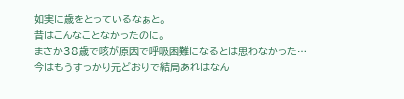如実に歳をとっているなぁと。
昔はこんなことなかったのに。
まさか38歳で咳が原因で呼吸困難になるとは思わなかった…
今はもうすっかり元どおりで結局あれはなん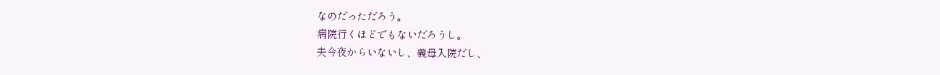なのだっただろう。
病院行くほどでもないだろうし。
夫今夜からいないし、義母入院だし、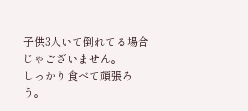子供3人いて倒れてる場合じゃございません。
しっかり食べて頑張ろう。